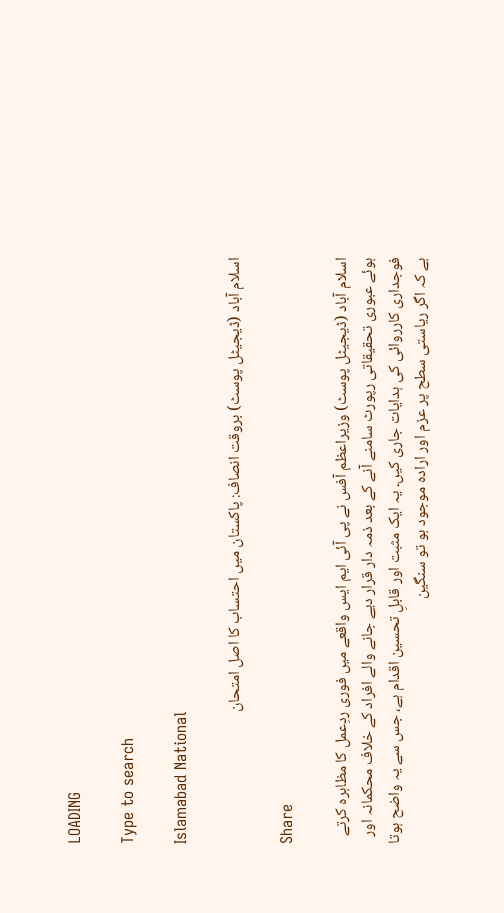LOADING

Type to search

Islamabad National

اسلام آباد (ڈیجیٹل پوسٹ) بروقت انصاف: پاکستان میں احتساب کا اصل امتحان

Share

اسلام آباد (ڈیجیٹل پوسٹ) وزیراعظم آفس نے پی آئی ایم ایس واقعے میں فوری ردِعمل کا مظاہرہ کرتے ہوئے عبوری تحقیقاتی رپورٹ سامنے آنے کے بعد ذمہ دار قرار دیے جانے والے افراد کے خلاف محکمانہ اور فوجداری کارروائی کی ہدایات جاری کیں۔ یہ ایک مثبت اور قابلِ تحسین اقدام ہے، جس سے یہ واضح ہوتا ہے کہ اگر ریاستی سطح پر عزم اور ارادہ موجود ہو تو سنگین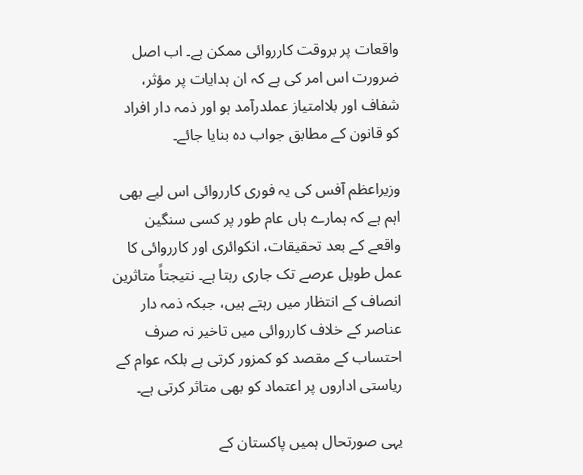واقعات پر بروقت کارروائی ممکن ہے۔ اب اصل ضرورت اس امر کی ہے کہ ان ہدایات پر مؤثر، شفاف اور بلاامتیاز عملدرآمد ہو اور ذمہ دار افراد کو قانون کے مطابق جواب دہ بنایا جائے۔

وزیراعظم آفس کی یہ فوری کارروائی اس لیے بھی اہم ہے کہ ہمارے ہاں عام طور پر کسی سنگین واقعے کے بعد تحقیقات، انکوائری اور کارروائی کا عمل طویل عرصے تک جاری رہتا ہے۔ نتیجتاً متاثرین انصاف کے انتظار میں رہتے ہیں، جبکہ ذمہ دار عناصر کے خلاف کارروائی میں تاخیر نہ صرف احتساب کے مقصد کو کمزور کرتی ہے بلکہ عوام کے ریاستی اداروں پر اعتماد کو بھی متاثر کرتی ہے۔

یہی صورتحال ہمیں پاکستان کے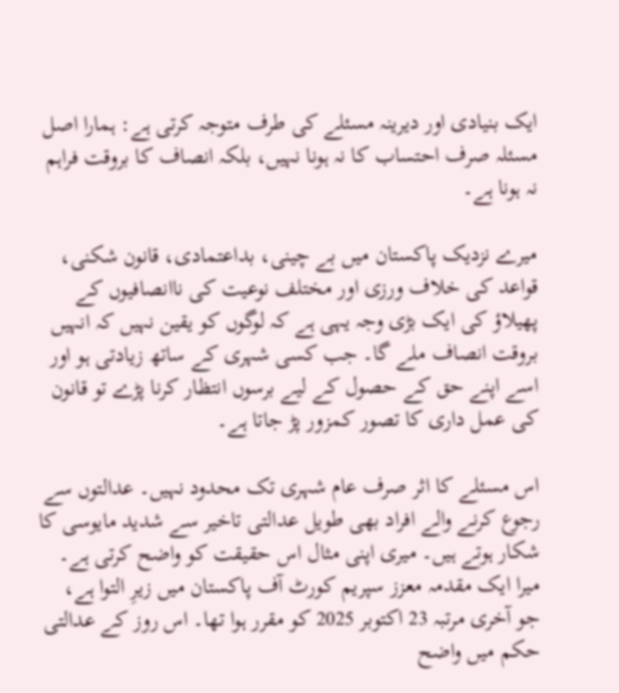ایک بنیادی اور دیرینہ مسئلے کی طرف متوجہ کرتی ہے: ہمارا اصل مسئلہ صرف احتساب کا نہ ہونا نہیں، بلکہ انصاف کا بروقت فراہم نہ ہونا ہے۔

میرے نزدیک پاکستان میں بے چینی، بداعتمادی، قانون شکنی، قواعد کی خلاف ورزی اور مختلف نوعیت کی ناانصافیوں کے پھیلاؤ کی ایک بڑی وجہ یہی ہے کہ لوگوں کو یقین نہیں کہ انہیں بروقت انصاف ملے گا۔ جب کسی شہری کے ساتھ زیادتی ہو اور اسے اپنے حق کے حصول کے لیے برسوں انتظار کرنا پڑے تو قانون کی عمل داری کا تصور کمزور پڑ جاتا ہے۔

اس مسئلے کا اثر صرف عام شہری تک محدود نہیں۔ عدالتوں سے رجوع کرنے والے افراد بھی طویل عدالتی تاخیر سے شدید مایوسی کا شکار ہوتے ہیں۔ میری اپنی مثال اس حقیقت کو واضح کرتی ہے۔ میرا ایک مقدمہ معزز سپریم کورٹ آف پاکستان میں زیرِ التوا ہے، جو آخری مرتبہ 23 اکتوبر 2025 کو مقرر ہوا تھا۔ اس روز کے عدالتی حکم میں واضح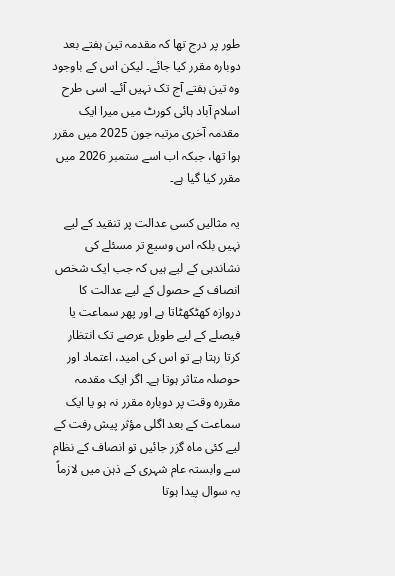طور پر درج تھا کہ مقدمہ تین ہفتے بعد دوبارہ مقرر کیا جائے۔ لیکن اس کے باوجود وہ تین ہفتے آج تک نہیں آئے۔ اسی طرح اسلام آباد ہائی کورٹ میں میرا ایک مقدمہ آخری مرتبہ جون 2025 میں مقرر ہوا تھا، جبکہ اب اسے ستمبر 2026 میں مقرر کیا گیا ہے۔

یہ مثالیں کسی عدالت پر تنقید کے لیے نہیں بلکہ اس وسیع تر مسئلے کی نشاندہی کے لیے ہیں کہ جب ایک شخص انصاف کے حصول کے لیے عدالت کا دروازہ کھٹکھٹاتا ہے اور پھر سماعت یا فیصلے کے لیے طویل عرصے تک انتظار کرتا رہتا ہے تو اس کی امید، اعتماد اور حوصلہ متاثر ہوتا ہے۔ اگر ایک مقدمہ مقررہ وقت پر دوبارہ مقرر نہ ہو یا ایک سماعت کے بعد اگلی مؤثر پیش رفت کے لیے کئی ماہ گزر جائیں تو انصاف کے نظام سے وابستہ عام شہری کے ذہن میں لازماً یہ سوال پیدا ہوتا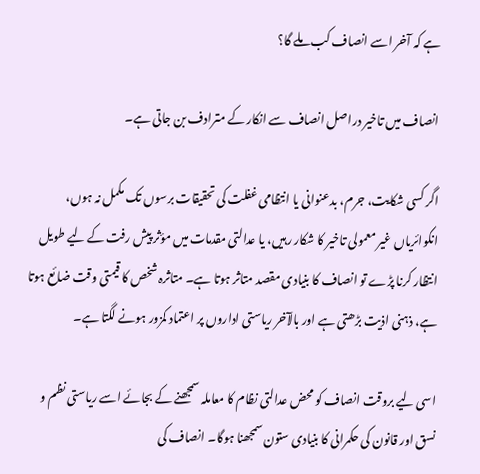ہے کہ آخر اسے انصاف کب ملے گا؟

انصاف میں تاخیر دراصل انصاف سے انکار کے مترادف بن جاتی ہے۔

اگر کسی شکایت، جرم، بدعنوانی یا انتظامی غفلت کی تحقیقات برسوں تک مکمل نہ ہوں، انکوائریاں غیر معمولی تاخیر کا شکار رہیں، یا عدالتی مقدمات میں مؤثر پیش رفت کے لیے طویل انتظار کرنا پڑے تو انصاف کا بنیادی مقصد متاثر ہوتا ہے۔ متاثرہ شخص کا قیمتی وقت ضائع ہوتا ہے، ذہنی اذیت بڑھتی ہے اور بالآخر ریاستی اداروں پر اعتماد کمزور ہونے لگتا ہے۔

اسی لیے بروقت انصاف کو محض عدالتی نظام کا معاملہ سمجھنے کے بجائے اسے ریاستی نظم و نسق اور قانون کی حکمرانی کا بنیادی ستون سمجھنا ہوگا۔ انصاف کی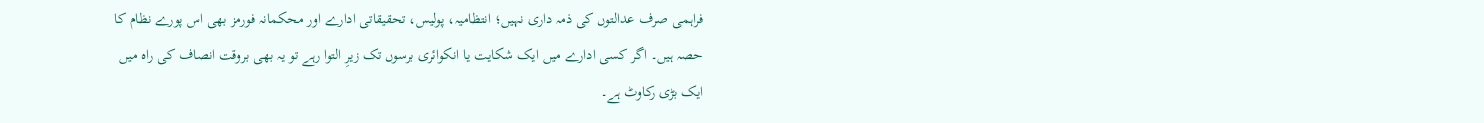فراہمی صرف عدالتوں کی ذمہ داری نہیں؛ انتظامیہ، پولیس، تحقیقاتی ادارے اور محکمانہ فورمز بھی اس پورے نظام کا حصہ ہیں۔ اگر کسی ادارے میں ایک شکایت یا انکوائری برسوں تک زیرِ التوا رہے تو یہ بھی بروقت انصاف کی راہ میں ایک بڑی رکاوٹ ہے۔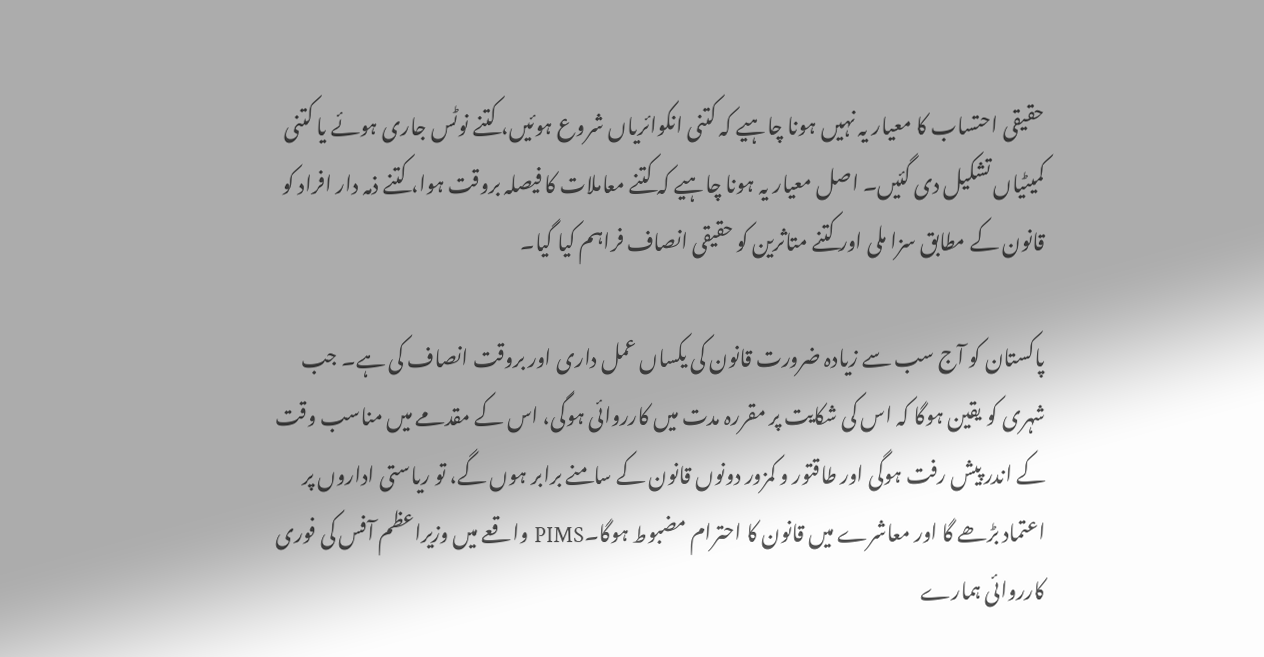حقیقی احتساب کا معیار یہ نہیں ہونا چاہیے کہ کتنی انکوائریاں شروع ہوئیں، کتنے نوٹس جاری ہوئے یا کتنی کمیٹیاں تشکیل دی گئیں۔ اصل معیار یہ ہونا چاہیے کہ کتنے معاملات کا فیصلہ بروقت ہوا، کتنے ذمہ دار افراد کو قانون کے مطابق سزا ملی اور کتنے متاثرین کو حقیقی انصاف فراہم کیا گیا۔

پاکستان کو آج سب سے زیادہ ضرورت قانون کی یکساں عمل داری اور بروقت انصاف کی ہے۔ جب شہری کو یقین ہوگا کہ اس کی شکایت پر مقررہ مدت میں کارروائی ہوگی، اس کے مقدمے میں مناسب وقت کے اندر پیش رفت ہوگی اور طاقتور و کمزور دونوں قانون کے سامنے برابر ہوں گے، تو ریاستی اداروں پر اعتماد بڑھے گا اور معاشرے میں قانون کا احترام مضبوط ہوگا۔PIMS واقعے میں وزیراعظم آفس کی فوری کارروائی ہمارے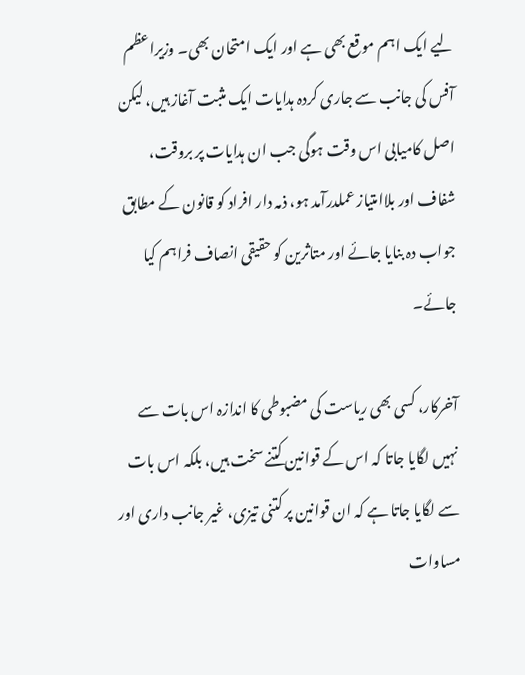لیے ایک اہم موقع بھی ہے اور ایک امتحان بھی۔ وزیراعظم آفس کی جانب سے جاری کردہ ہدایات ایک مثبت آغاز ہیں، لیکن اصل کامیابی اس وقت ہوگی جب ان ہدایات پر بروقت، شفاف اور بلاامتیاز عملدرآمد ہو، ذمہ دار افراد کو قانون کے مطابق جواب دہ بنایا جائے اور متاثرین کو حقیقی انصاف فراہم کیا جائے۔

آخرکار، کسی بھی ریاست کی مضبوطی کا اندازہ اس بات سے نہیں لگایا جاتا کہ اس کے قوانین کتنے سخت ہیں، بلکہ اس بات سے لگایا جاتا ہے کہ ان قوانین پر کتنی تیزی، غیر جانب داری اور مساوات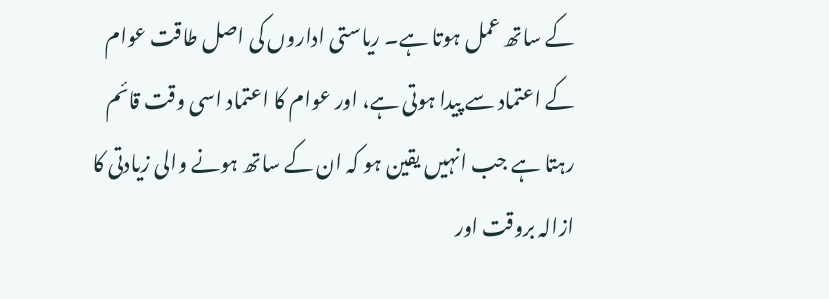کے ساتھ عمل ہوتا ہے۔ ریاستی اداروں کی اصل طاقت عوام کے اعتماد سے پیدا ہوتی ہے، اور عوام کا اعتماد اسی وقت قائم رہتا ہے جب انہیں یقین ہو کہ ان کے ساتھ ہونے والی زیادتی کا ازالہ بروقت اور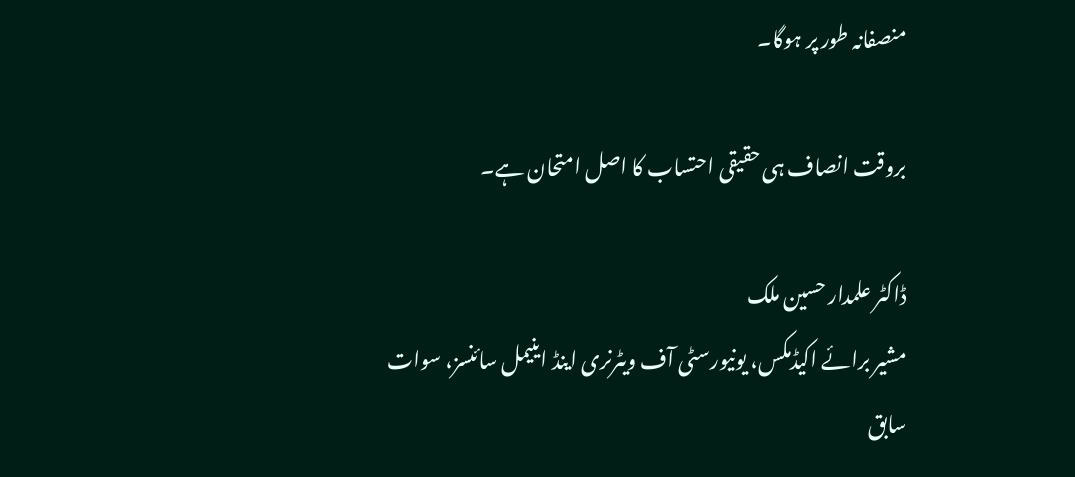منصفانہ طور پر ہوگا۔

بروقت انصاف ہی حقیقی احتساب کا اصل امتحان ہے۔

ڈاکٹر علمدار حسین ملک
مشیر برائے اکیڈمکس، یونیورسٹی آف ویٹرنری اینڈ اینیمل سائنسز، سوات
سابق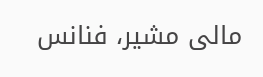مالی مشیر، فنانس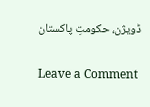ڈویژن، حکومتِ پاکستان

Leave a Comment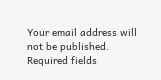Your email address will not be published. Required fields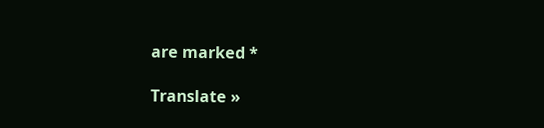are marked *

Translate »